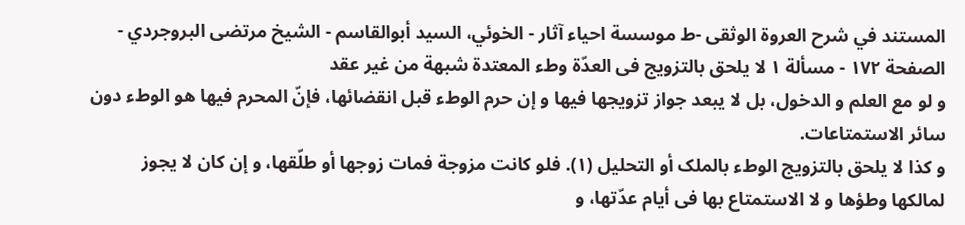المستند في شرح العروة الوثقى -ط موسسة احياء آثار - الخوئي، السيد أبوالقاسم - الشيخ مرتضى البروجردي - الصفحة ١٧٢ - مسألة ١ لا یلحق بالتزویج فی العدّة وطء المعتدة شبهة من غیر عقد
و لو مع العلم و الدخول، بل لا یبعد جواز تزویجها فیها و إن حرم الوطء قبل انقضائها، فإنّ المحرم فیها هو الوطء دون سائر الاستمتاعات.
و کذا لا یلحق بالتزویج الوطء بالملک أو التحلیل (١). فلو کانت مزوجة فمات زوجها أو طلّقها، و إن کان لا یجوز لمالکها وطؤها و لا الاستمتاع بها فی أیام عدّتها، و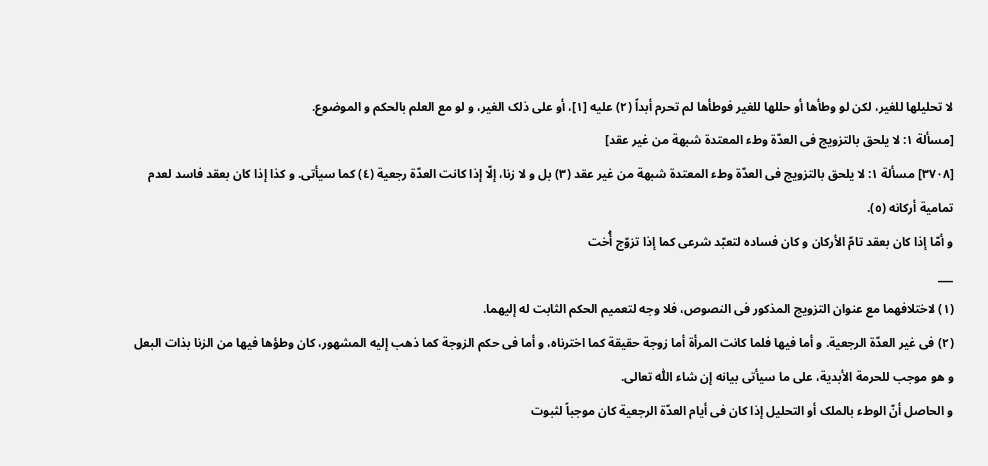لا تحلیلها للغیر، لکن لو وطأها أو حللها للغیر فوطأها لم تحرم أبداً (٢) علیه [١]، أو علی ذلک الغیر، و لو مع العلم بالحکم و الموضوع.
[مسألة ١: لا یلحق بالتزویج فی العدّة وطء المعتدة شبهة من غیر عقد]
[٣٧٠٨] مسألة ١: لا یلحق بالتزویج فی العدّة وطء المعتدة شبهة من غیر عقد (٣) بل و لا زنا، إلّا إذا کانت العدّة رجعیة (٤) کما سیأتی. و کذا إذا کان بعقد فاسد لعدم تمامیة أرکانه (٥).
و أمّا إذا کان بعقد تامّ الأرکان و کان فساده لتعبّد شرعی کما إذا تزوّج أُخت
___
(١) لاختلافهما مع عنوان التزویج المذکور فی النصوص، فلا وجه لتعمیم الحکم الثابت له إلیهما.
(٢) فی غیر العدّة الرجعیة. و أما فیها فلما کانت المرأة أما زوجة حقیقة کما اخترناه، و أما فی حکم الزوجة کما ذهب إلیه المشهور، کان وطؤها فیها من الزنا بذات البعل و هو موجب للحرمة الأبدیة، علی ما سیأتی بیانه إن شاء اللّٰه تعالی.
و الحاصل أنّ الوطء بالملک أو التحلیل إذا کان فی أیام العدّة الرجعیة کان موجباً لثبوت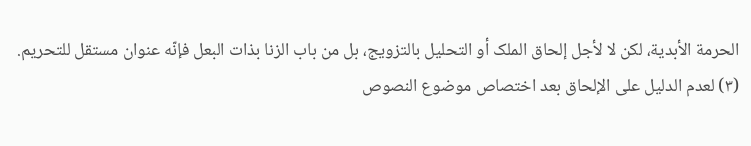الحرمة الأبدیة، لکن لا لأجل إلحاق الملک أو التحلیل بالتزویج، بل من باب الزنا بذات البعل فإنّه عنوان مستقل للتحریم.
(٣) لعدم الدلیل علی الإلحاق بعد اختصاص موضوع النصوص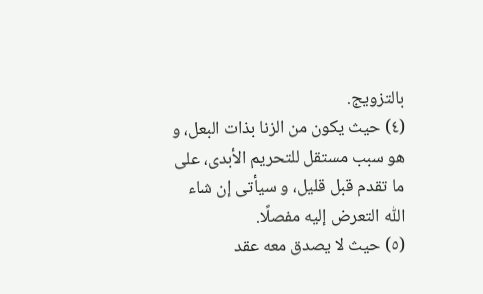بالتزویج.
(٤) حیث یکون من الزنا بذات البعل، و هو سبب مستقل للتحریم الأبدی، علی ما تقدم قبل قلیل، و سیأتی إن شاء اللّٰه التعرض إلیه مفصلًا.
(٥) حیث لا یصدق معه عقد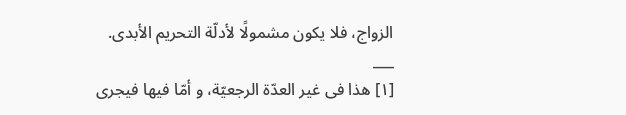الزواج، فلا یکون مشمولًا لأدلّة التحریم الأبدی.
___
[١] هذا فی غیر العدّة الرجعیّة، و أمّا فیها فیجری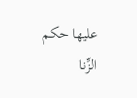علیها حکم الزِّنا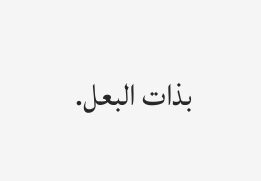بذات البعل.